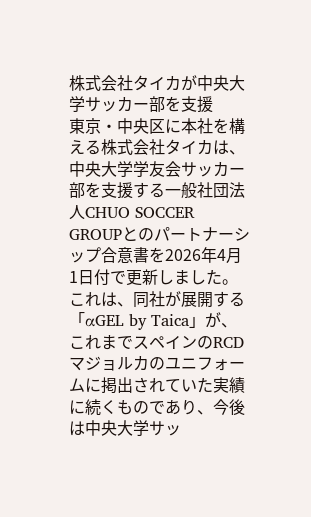株式会社タイカが中央大学サッカー部を支援
東京・中央区に本社を構える株式会社タイカは、中央大学学友会サッカー部を支援する一般社団法人CHUO SOCCER GROUPとのパートナーシップ合意書を2026年4月1日付で更新しました。これは、同社が展開する「αGEL by Taica」が、これまでスペインのRCDマジョルカのユニフォームに掲出されていた実績に続くものであり、今後は中央大学サッ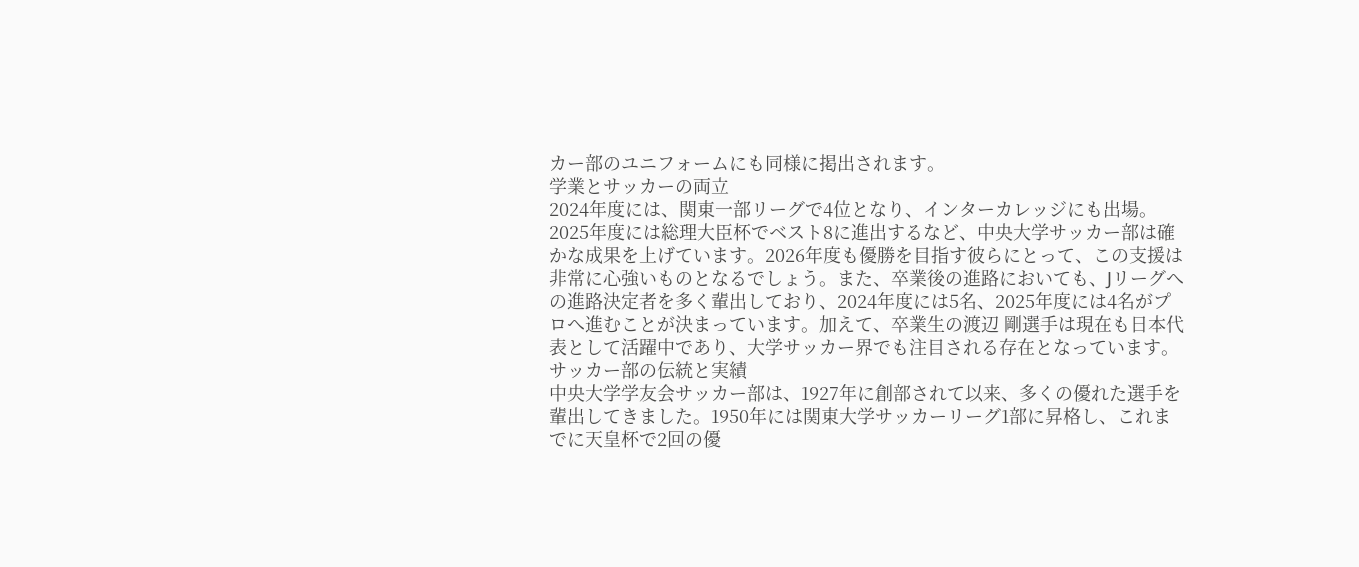カー部のユニフォームにも同様に掲出されます。
学業とサッカーの両立
2024年度には、関東一部リーグで4位となり、インターカレッジにも出場。2025年度には総理大臣杯でベスト8に進出するなど、中央大学サッカー部は確かな成果を上げています。2026年度も優勝を目指す彼らにとって、この支援は非常に心強いものとなるでしょう。また、卒業後の進路においても、Jリーグへの進路決定者を多く輩出しており、2024年度には5名、2025年度には4名がプロへ進むことが決まっています。加えて、卒業生の渡辺 剛選手は現在も日本代表として活躍中であり、大学サッカー界でも注目される存在となっています。
サッカー部の伝統と実績
中央大学学友会サッカー部は、1927年に創部されて以来、多くの優れた選手を輩出してきました。1950年には関東大学サッカーリーグ1部に昇格し、これまでに天皇杯で2回の優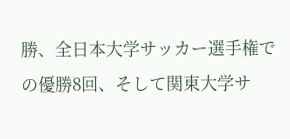勝、全日本大学サッカー選手権での優勝8回、そして関東大学サ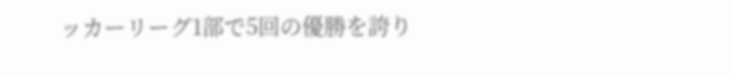ッカーリーグ1部で5回の優勝を誇り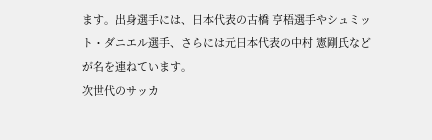ます。出身選手には、日本代表の古橋 亨梧選手やシュミット・ダニエル選手、さらには元日本代表の中村 憲剛氏などが名を連ねています。
次世代のサッカ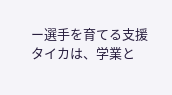ー選手を育てる支援
タイカは、学業と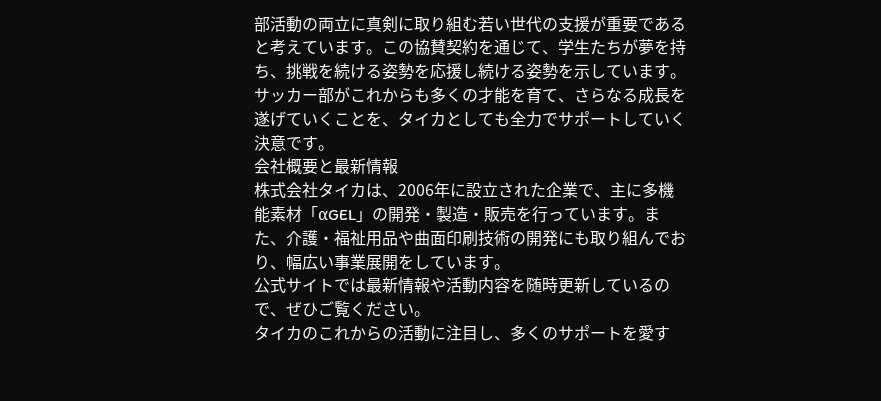部活動の両立に真剣に取り組む若い世代の支援が重要であると考えています。この協賛契約を通じて、学生たちが夢を持ち、挑戦を続ける姿勢を応援し続ける姿勢を示しています。サッカー部がこれからも多くの才能を育て、さらなる成長を遂げていくことを、タイカとしても全力でサポートしていく決意です。
会社概要と最新情報
株式会社タイカは、2006年に設立された企業で、主に多機能素材「αGEL」の開発・製造・販売を行っています。また、介護・福祉用品や曲面印刷技術の開発にも取り組んでおり、幅広い事業展開をしています。
公式サイトでは最新情報や活動内容を随時更新しているので、ぜひご覧ください。
タイカのこれからの活動に注目し、多くのサポートを愛す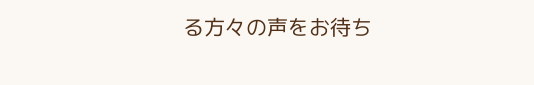る方々の声をお待ち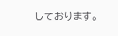しております。